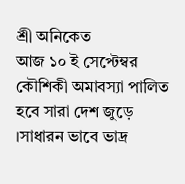শ্রী অনিকেত
আজ ১০ ই সেপ্টেম্বর কৌশিকী অমাবস্যা পালিত হবে সারা দেশ জুড়ে ।সাধারন ভাবে ভাদ্র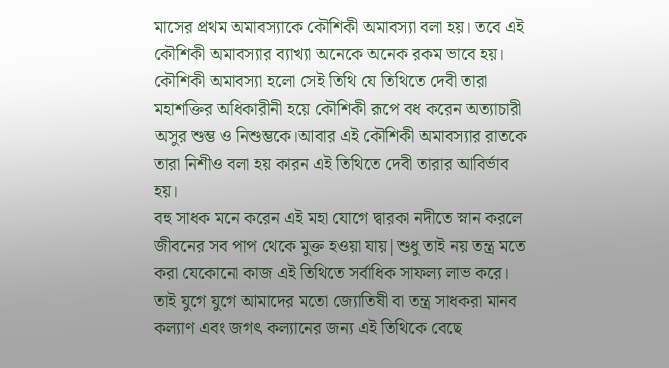মাসের প্রথম অমাবস্যাকে কৌশিকী অমাবস্যা বলা হয়। তবে এই কৌশিকী অমাবস্যার ব্যাখ্যা অনেকে অনেক রকম ভাবে হয়।
কৌশিকী অমাবস্যা হলো সেই তিথি যে তিথিতে দেবী তারা মহাশক্তির অধিকারীনী হয়ে কৌশিকী রূপে বধ করেন অত্যাচারী অসুর শুম্ভ ও নিশুম্ভকে।আবার এই কৌশিকী অমাবস্যার রাতকে তারা নিশীও বলা হয় কারন এই তিথিতে দেবী তারার আবির্ভাব হয়।
বহু সাধক মনে করেন এই মহা যোগে দ্বারকা নদীতে স্নান করলে জীবনের সব পাপ থেকে মুক্ত হওয়া যায়|শুধু তাই নয় তন্ত্র মতে করা যেকোনো কাজ এই তিথিতে সর্বাধিক সাফল্য লাভ করে। তাই যুগে যুগে আমাদের মতো জ্যোতিষী বা তন্ত্র সাধকরা মানব কল্যাণ এবং জগৎ কল্যানের জন্য এই তিথিকে বেছে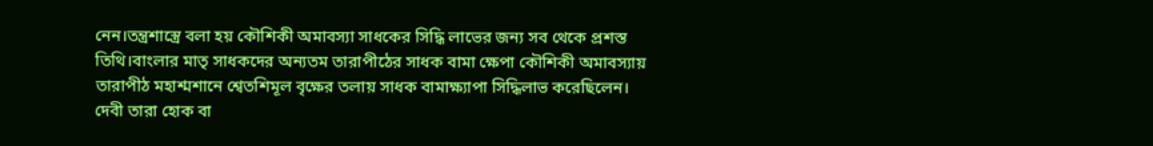নেন।তন্ত্রশাস্ত্রে বলা হয় কৌশিকী অমাবস্যা সাধকের সিদ্ধি লাভের জন্য সব থেকে প্রশস্ত তিথি।বাংলার মাতৃ সাধকদের অন্যতম তারাপীঠের সাধক বামা ক্ষেপা কৌশিকী অমাবস্যায় তারাপীঠ মহাশ্মশানে শ্বেতশিমূল বৃক্ষের তলায় সাধক বামাক্ষ্যাপা সিদ্ধিলাভ করেছিলেন।
দেবী তারা হোক বা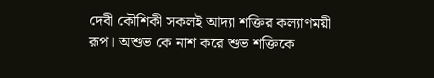দেবী কৌশিকী সকলই আদ্যা শক্তির কল্যাণময়ী রূপ। অশুভ কে নাশ করে শুভ শক্তিকে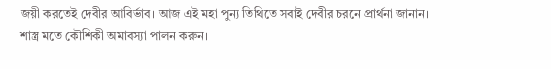জয়ী করতেই দেবীর আবির্ভাব। আজ এই মহা পুন্য তিথিতে সবাই দেবীর চরনে প্রার্থনা জানান। শাস্ত্র মতে কৌশিকী অমাবস্যা পালন করুন।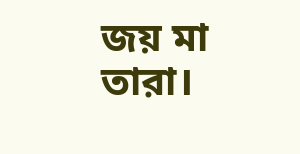জয় মা তারা।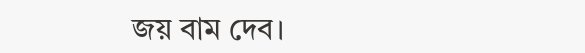জয় বাম দেব।